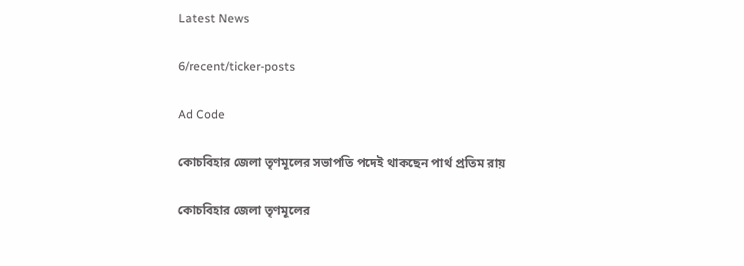Latest News

6/recent/ticker-posts

Ad Code

কোচবিহার জেলা তৃণমূলের সভাপতি পদেই থাকছেন পার্থ প্রতিম রায়

কোচবিহার জেলা তৃণমূলের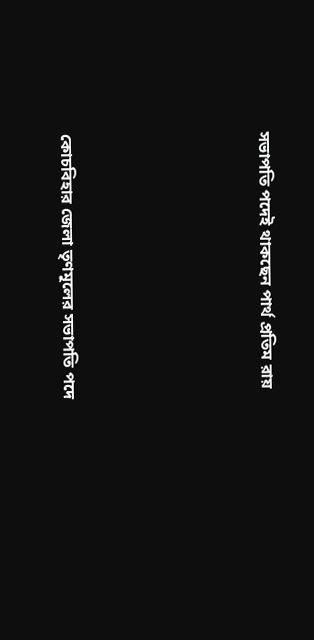সভাপতি পদেই থাকছেন পার্থ প্রতিম রায়






কোচবিহার জেলা তৃণমূলের সভাপতি পদে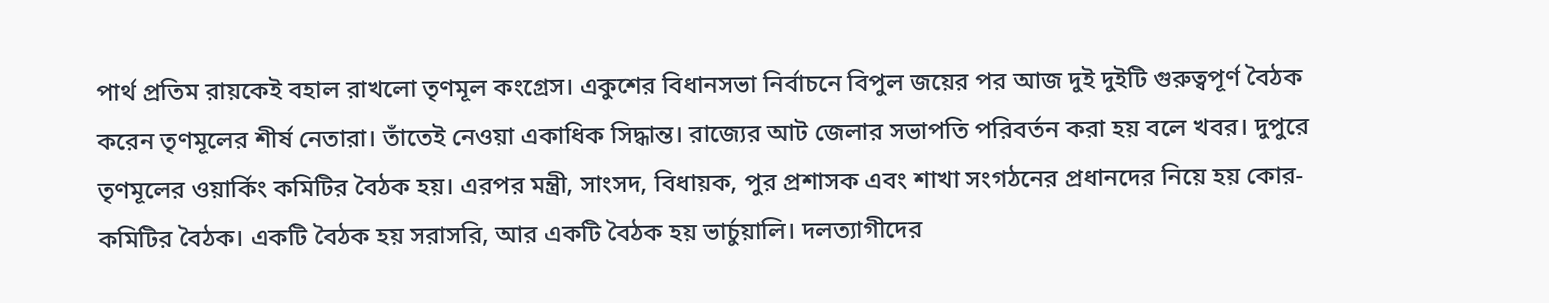পার্থ প্রতিম রায়কেই বহাল রাখলো তৃণমূল কংগ্রেস। একুশের বিধানসভা নির্বাচনে বিপুল জয়ের পর আজ দুই দুইটি গুরুত্বপূর্ণ বৈঠক করেন তৃণমূলের শীর্ষ নেতারা। তাঁতেই নেওয়া একাধিক সিদ্ধান্ত। রাজ্যের আট জেলার সভাপতি পরিবর্তন করা হয় বলে খবর। দুপুরে তৃণমূলের ওয়ার্কিং কমিটির বৈঠক হয়। এরপর মন্ত্রী, সাংসদ, বিধায়ক, পুর প্রশাসক এবং শাখা সংগঠনের প্রধানদের নিয়ে হয় কোর-কমিটির বৈঠক। একটি বৈঠক হয় সরাসরি, আর একটি বৈঠক হয় ভার্চুয়ালি। দলত্যাগীদের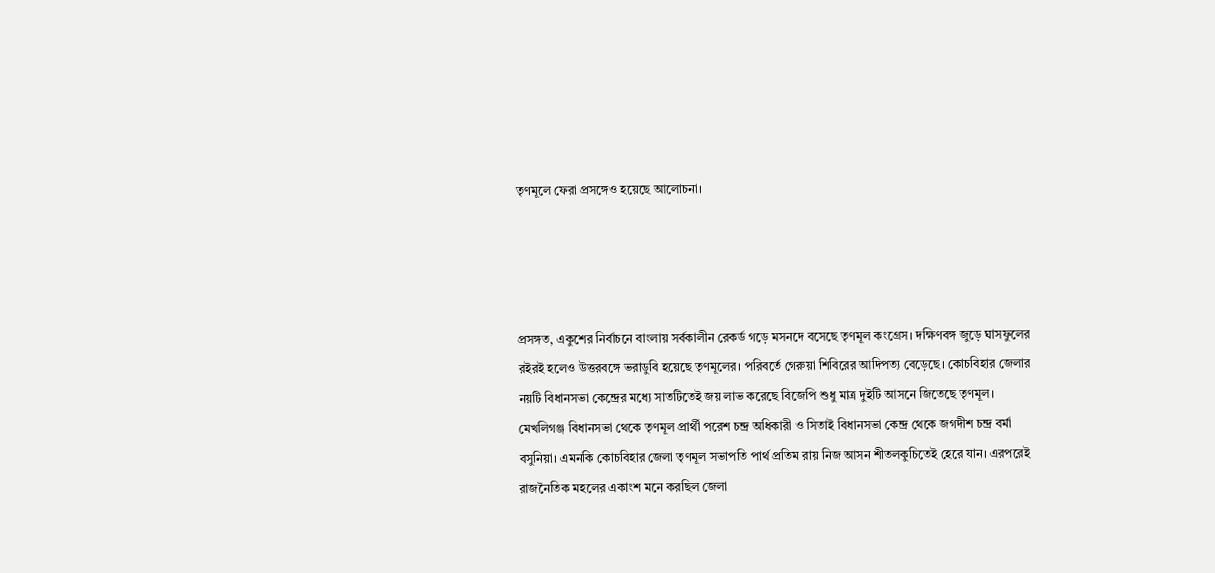তৃণমূলে ফেরা প্রসঙ্গেও হয়েছে আলোচনা।




প্রসঙ্গত, একুশের নির্বাচনে বাংলায় সর্বকালীন রেকর্ড গড়ে মসনদে বসেছে তৃণমূল কংগ্রেস। দক্ষিণবঙ্গ জুড়ে ঘাসফুলের রইরই হলেও উত্তরবঙ্গে ভরাডুবি হয়েছে তৃণমূলের। পরিবর্তে গেরুয়া শিবিরের আদিপত্য বেড়েছে। কোচবিহার জেলার নয়টি বিধানসভা কেন্দ্রের মধ্যে সাতটিতেই জয় লাভ করেছে বিজেপি শুধু মাত্র দুইটি আসনে জিতেছে তৃণমূল। মেখলিগঞ্জ বিধানসভা থেকে তৃণমূল প্রার্থী পরেশ চন্দ্র অধিকারী ও সিতাই বিধানসভা কেন্দ্র থেকে জগদীশ চন্দ্র বর্মা বসুনিয়া। এমনকি কোচবিহার জেলা তৃণমূল সভাপতি পার্থ প্রতিম রায় নিজ আসন শীতলকুচিতেই হেরে যান। এরপরেই রাজনৈতিক মহলের একাংশ মনে করছিল জেলা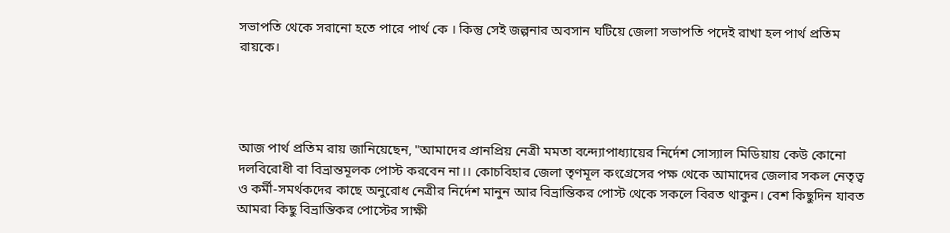সভাপতি থেকে সরানো হতে পারে পার্থ কে । কিন্তু সেই জল্পনার অবসান ঘটিয়ে জেলা সভাপতি পদেই রাখা হল পার্থ প্রতিম রায়কে।




আজ পার্থ প্রতিম রায় জানিয়েছেন, "আমাদের প্রানপ্রিয় নেত্রী মমতা বন্দ্যোপাধ্যায়ের নির্দেশ সোস্যাল মিডিয়ায় কেউ কোনো দলবিরোধী বা বিভ্রান্তমূলক পোস্ট করবেন না।। কোচবিহার জেলা তৃণমূল কংগ্রেসের পক্ষ থেকে আমাদের জেলার সকল নেতৃত্ব ও কর্মী-সমর্থকদের কাছে অনুরোধ নেত্রীর নির্দেশ মানুন আর বিভ্রান্তিকর পোস্ট থেকে সকলে বিরত থাকুন। বেশ কিছুদিন যাবত আমরা কিছু বিভ্রান্তিকর পোস্টের সাক্ষী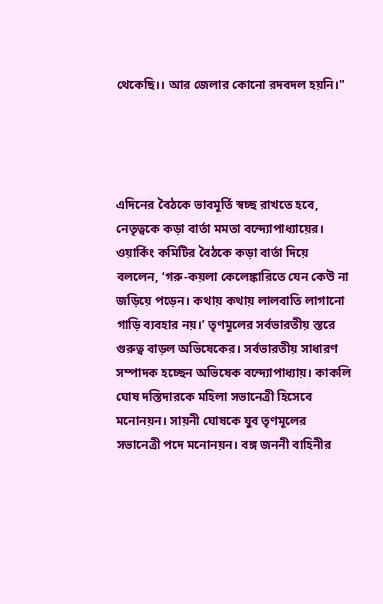থেকেছি।। আর জেলার কোনো রদবদল হয়নি।"




এদিনের বৈঠকে ভাবমূর্তি স্বচ্ছ রাখতে হবে, নেতৃত্বকে কড়া বার্তা মমতা বন্দ্যোপাধ্যায়ের। ওয়ার্কিং কমিটির বৈঠকে কড়া বার্তা দিয়ে বললেন, ‘গরু-কয়লা কেলেঙ্কারিতে যেন কেউ না জড়িয়ে পড়েন। কথায় কথায় লালবাতি লাগানো গাড়ি ব্যবহার নয়।’ তৃণমূলের সর্বভারতীয় স্তরে গুরুত্ব বাড়ল অভিষেকের। সর্বভারতীয় সাধারণ সম্পাদক হচ্ছেন অভিষেক বন্দ্যোপাধ্যায়। কাকলি ঘোষ দস্তিদারকে মহিলা সভানেত্রী হিসেবে মনোনয়ন। সায়নী ঘোষকে যুব তৃণমূলের সভানেত্রী পদে মনোনয়ন। বঙ্গ জননী বাহিনীর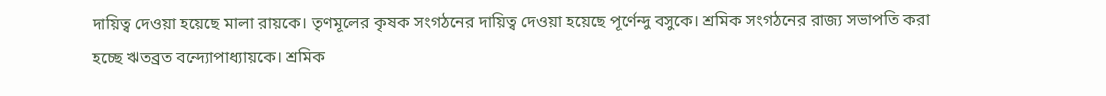দায়িত্ব দেওয়া হয়েছে মালা রায়কে। তৃণমূলের কৃষক সংগঠনের দায়িত্ব দেওয়া হয়েছে পূর্ণেন্দু বসুকে। শ্রমিক সংগঠনের রাজ্য সভাপতি করা হচ্ছে ঋতব্রত বন্দ্যোপাধ্যায়কে। শ্রমিক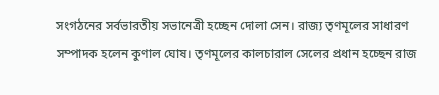সংগঠনের সর্বভারতীয় সভানেত্রী হচ্ছেন দোলা সেন। রাজ্য তৃণমূলের সাধারণ সম্পাদক হলেন কুণাল ঘোষ। তৃণমূলের কালচারাল সেলের প্রধান হচ্ছেন রাজ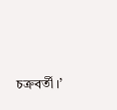চক্রবর্তী।’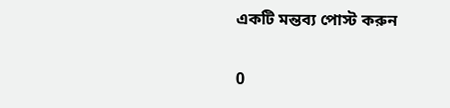একটি মন্তব্য পোস্ট করুন

0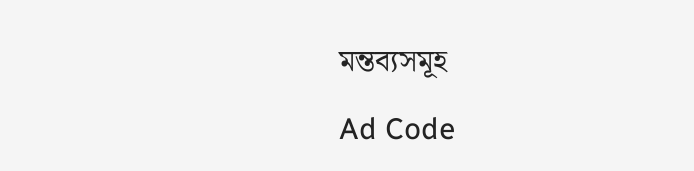মন্তব্যসমূহ

Ad Code